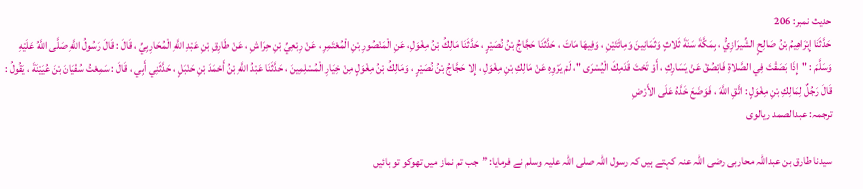حدیث نمبر: 206
حَدَّثَنَا إِبْرَاهِيمُ بْنُ صَالِحٍ الشِّيرَازِيُّ ، بِمَكَّةَ سَنَةَ ثَلاثٍ وَثَمَانِينَ وَمِائَتَيْنِ ، وَفِيهَا مَاتَ ، حَدَّثَنَا حَجَّاجُ بْنُ نُصَيْرٍ ، حَدَّثَنَا مَالِكُ بْنُ مِغْوَلِ، عَنِ الْمَنْصُورِ بْنِ الْمُعْتَمِرِ ، عَنْ رِبْعِيِّ بْنِ حِرَاشِ ، عَنْ طَارِقِ بْنِ عَبْدِ اللَّهِ الْمُحَارِبِيِّ ، قَالَ : قَالَ رَسُولُ اللَّهِ صَلَّى اللَّهُ عَلَيْهِ وَسَلَّمَ : "إِذَا بَصَقْتَ فِي الصَّلاةِ فَابْصُقْ عَنْ يَسَارِكِ ، أَوْ تَحْتَ قَدَمِكَ الْيُسْرَى "، لَمْ يَرْوِهِ عَنْ مَالِكِ بْنِ مِغْوَلِ ، إِلا حَجَّاجُ بْنُ نُصَيْرٍ ، وَمَالِكُ بْنُ مِغْوَلٍ مِنْ خِيَارِ الْمُسْلِمِينَ ، حَدَّثَنَا عَبْدُ اللَّهِ بْنُ أَحْمَدَ بْنِ حَنْبَلٍ ، حَدَّثَنِي أَبِي ، قَالَ : سَمِعْتُ سُفْيَانَ بْنَ عُيَيْنَةَ ، يَقُولُ : قَالَ رَجُلٌ لِمَالِكِ بْنِ مِغْوَلٍ : اتَّقِ اللَّهَ ، فَوَضَعَ خَدَّهُ عَلَى الأَرْضِ
ترجمہ: عبدالصمد ریالوی

سیدنا طارق بن عبداللہ محاربی رضی اللہ عنہ کہتے ہیں کہ رسول اللہ صلی اللہ علیہ وسلم نے فرمایا: ”جب تم نماز میں تھوکو تو بائیں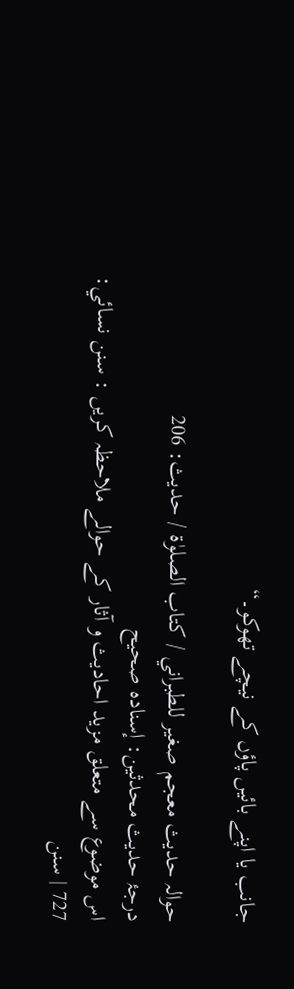جانب یا اپنے بائیں پاؤں کے نیچے تھوکو۔“

حوالہ حدیث معجم صغير للطبراني / كتاب الصلوٰة / حدیث: 206
درجۂ حدیث محدثین: إسناده صحيح
اس موضوع سے متعلق مزید احادیث و آثار کے حوالے ملاحظہ کریں : سنن نسائي: 727 | سنن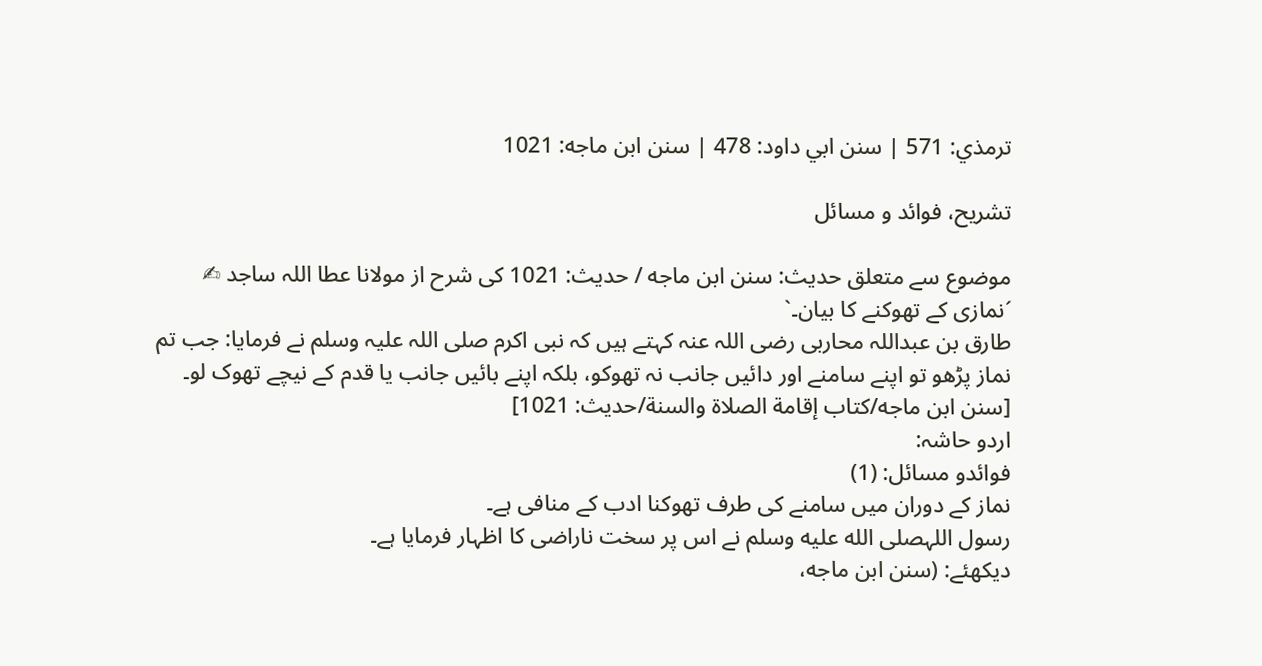ترمذي: 571 | سنن ابي داود: 478 | سنن ابن ماجه: 1021

تشریح، فوائد و مسائل

موضوع سے متعلق حدیث: سنن ابن ماجه / حدیث: 1021 کی شرح از مولانا عطا اللہ ساجد ✍
´نمازی کے تھوکنے کا بیان۔`
طارق بن عبداللہ محاربی رضی اللہ عنہ کہتے ہیں کہ نبی اکرم صلی اللہ علیہ وسلم نے فرمایا: جب تم نماز پڑھو تو اپنے سامنے اور دائیں جانب نہ تھوکو، بلکہ اپنے بائیں جانب یا قدم کے نیچے تھوک لو۔ [سنن ابن ماجه/كتاب إقامة الصلاة والسنة/حدیث: 1021]
اردو حاشہ:
فوائدو مسائل: (1)
نماز کے دوران میں سامنے کی طرف تھوکنا ادب کے منافی ہے۔
رسول اللہصلى الله عليه وسلم نے اس پر سخت ناراضی کا اظہار فرمایا ہے۔
دیکھئے: (سنن ابن ماجه،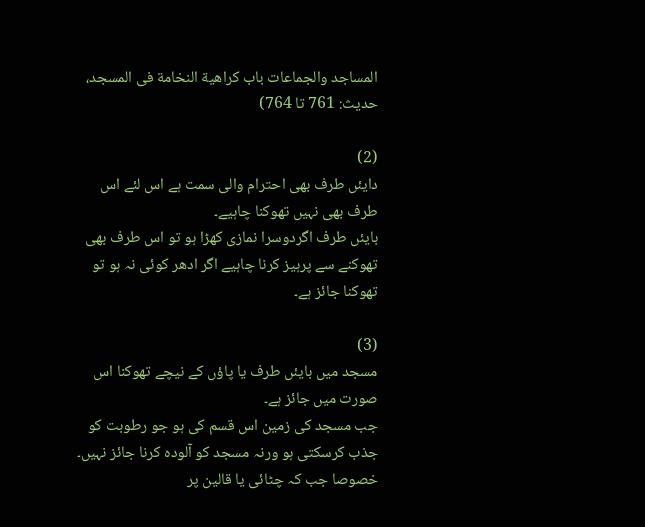المساجد والجماعات باب کراھیة النخامة فی المسجد، حدیث: 761 تا 764)

(2)
دایئں طرف بھی احترام والی سمت ہے اس لئے اس طرف بھی نہیں تھوکنا چاہیے۔
بایئں طرف اگردوسرا نمازی کھڑا ہو تو اس طرف بھی تھوکنے سے پرہیز کرنا چاہیے اگر ادھر کوئی نہ ہو تو تھوکنا جائز ہے۔

(3)
مسجد میں بایئں طرف یا پاؤں کے نیچے تھوکنا اس صورت میں جائز ہے۔
جب مسجد کی زمین اس قسم کی ہو جو رطوبت کو جذب کرسکتی ہو ورنہ مسجد کو آلودہ کرنا جائز نہیں۔
خصوصا جب کہ چٹائی یا قالین پر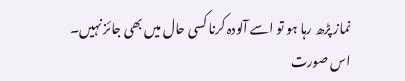نماز پڑھ رہا ہو تو اسے آلودہ کرنا کسی حال میں بھی جائز نہیں۔
اس صورت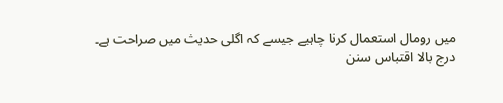میں رومال استعمال کرنا چاہیے جیسے کہ اگلی حدیث میں صراحت ہے۔
درج بالا اقتباس سنن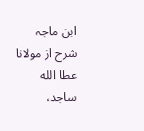ابن ماجہ شرح از مولانا عطا الله ساجد،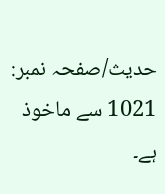حدیث/صفحہ نمبر: 1021 سے ماخوذ ہے۔